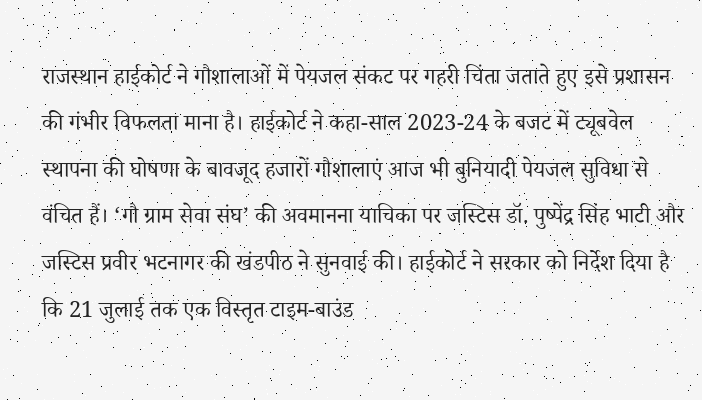राजस्थान हाईकोर्ट ने गौशालाओं में पेयजल संकट पर गहरी चिंता जताते हुए इसे प्रशासन की गंभीर विफलता माना है। हाईकोर्ट ने कहा-साल 2023-24 के बजट में ट्यूबवेल स्थापना की घोषणा के बावजूद हजारों गौशालाएं आज भी बुनियादी पेयजल सुविधा से वंचित हैं। ‘गौ ग्राम सेवा संघ’ की अवमानना याचिका पर जस्टिस डॉ. पुष्पेंद्र सिंह भाटी और जस्टिस प्रवीर भटनागर की खंडपीठ ने सुनवाई की। हाईकोर्ट ने सरकार को निर्देश दिया है कि 21 जुलाई तक एक विस्तृत टाइम-बाउंड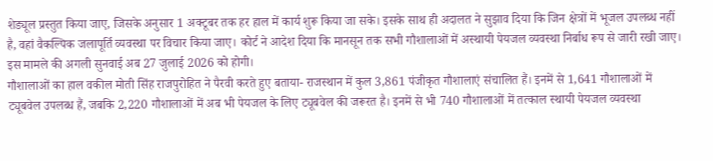शेड्यूल प्रस्तुत किया जाए, जिसके अनुसार 1 अक्टूबर तक हर हाल में कार्य शुरू किया जा सके। इसके साथ ही अदालत ने सुझाव दिया कि जिन क्षेत्रों में भूजल उपलब्ध नहीं है, वहां वैकल्पिक जलापूर्ति व्यवस्था पर विचार किया जाए। कोर्ट ने आदेश दिया कि मानसून तक सभी गौशालाओं में अस्थायी पेयजल व्यवस्था निर्बाध रूप से जारी रखी जाए। इस मामले की अगली सुनवाई अब 27 जुलाई 2026 को होगी।
गौशालाओं का हाल वकील मोती सिंह राजपुरोहित ने पैरवी करते हुए बताया- राजस्थान में कुल 3,861 पंजीकृत गौशालाएं संचालित हैं। इनमें से 1,641 गौशालाओं में ट्यूबवेल उपलब्ध हैं, जबकि 2,220 गौशालाओं में अब भी पेयजल के लिए ट्यूबवेल की जरूरत है। इनमें से भी 740 गौशालाओं में तत्काल स्थायी पेयजल व्यवस्था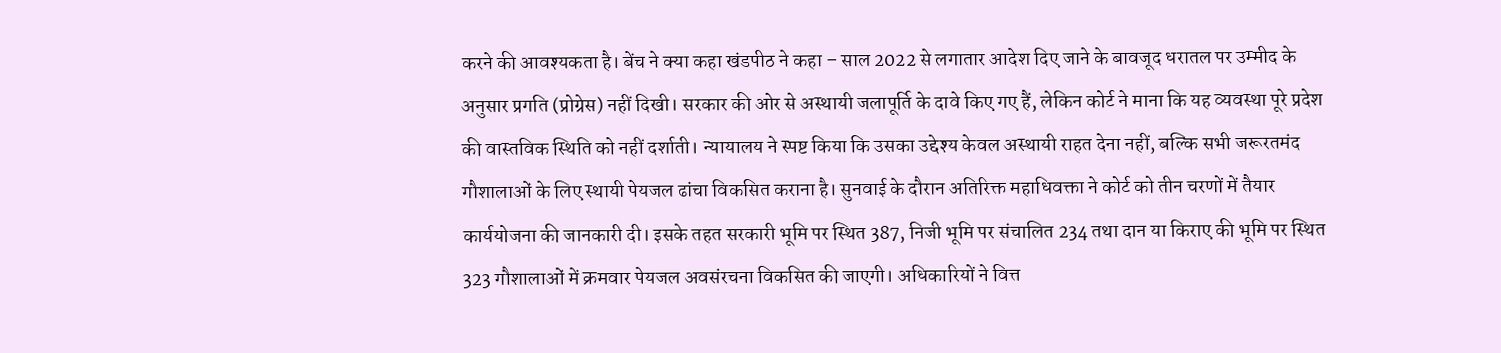करने की आवश्यकता है। बेंच ने क्या कहा खंडपीठ ने कहा – साल 2022 से लगातार आदेश दिए जाने के बावजूद धरातल पर उम्मीद के अनुसार प्रगति (प्रोग्रेस) नहीं दिखी। सरकार की ओर से अस्थायी जलापूर्ति के दावे किए गए हैं, लेकिन कोर्ट ने माना कि यह व्यवस्था पूरे प्रदेश की वास्तविक स्थिति को नहीं दर्शाती। न्यायालय ने स्पष्ट किया कि उसका उद्देश्य केवल अस्थायी राहत देना नहीं, बल्कि सभी जरूरतमंद गौशालाओं के लिए स्थायी पेयजल ढांचा विकसित कराना है। सुनवाई के दौरान अतिरिक्त महाधिवक्ता ने कोर्ट को तीन चरणों में तैयार कार्ययोजना की जानकारी दी। इसके तहत सरकारी भूमि पर स्थित 387, निजी भूमि पर संचालित 234 तथा दान या किराए की भूमि पर स्थित 323 गौशालाओं में क्रमवार पेयजल अवसंरचना विकसित की जाएगी। अधिकारियों ने वित्त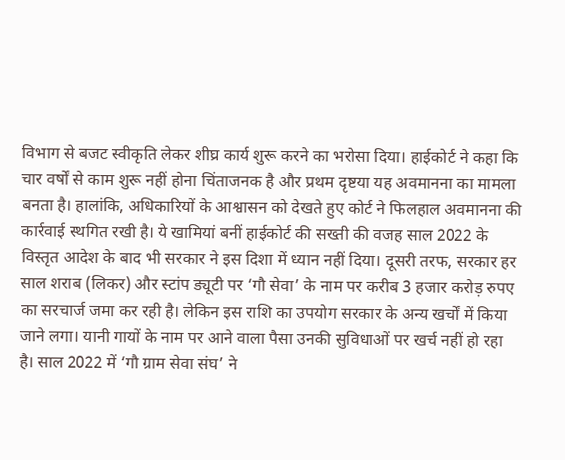विभाग से बजट स्वीकृति लेकर शीघ्र कार्य शुरू करने का भरोसा दिया। हाईकोर्ट ने कहा कि चार वर्षों से काम शुरू नहीं होना चिंताजनक है और प्रथम दृष्टया यह अवमानना का मामला बनता है। हालांकि, अधिकारियों के आश्वासन को देखते हुए कोर्ट ने फिलहाल अवमानना की कार्रवाई स्थगित रखी है। ये खामियां बनीं हाईकोर्ट की सख्ती की वजह साल 2022 के विस्तृत आदेश के बाद भी सरकार ने इस दिशा में ध्यान नहीं दिया। दूसरी तरफ, सरकार हर साल शराब (लिकर) और स्टांप ड्यूटी पर ‘गौ सेवा’ के नाम पर करीब 3 हजार करोड़ रुपए का सरचार्ज जमा कर रही है। लेकिन इस राशि का उपयोग सरकार के अन्य खर्चों में किया जाने लगा। यानी गायों के नाम पर आने वाला पैसा उनकी सुविधाओं पर खर्च नहीं हो रहा है। साल 2022 में ‘गौ ग्राम सेवा संघ’ ने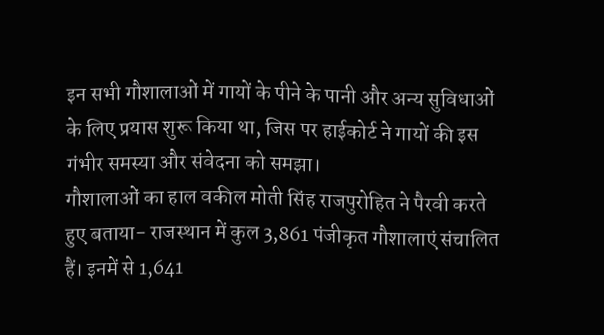इन सभी गौशालाओं में गायों के पीने के पानी और अन्य सुविधाओं के लिए प्रयास शुरू किया था, जिस पर हाईकोर्ट ने गायों की इस गंभीर समस्या और संवेदना को समझा।
गौशालाओं का हाल वकील मोती सिंह राजपुरोहित ने पैरवी करते हुए बताया- राजस्थान में कुल 3,861 पंजीकृत गौशालाएं संचालित हैं। इनमें से 1,641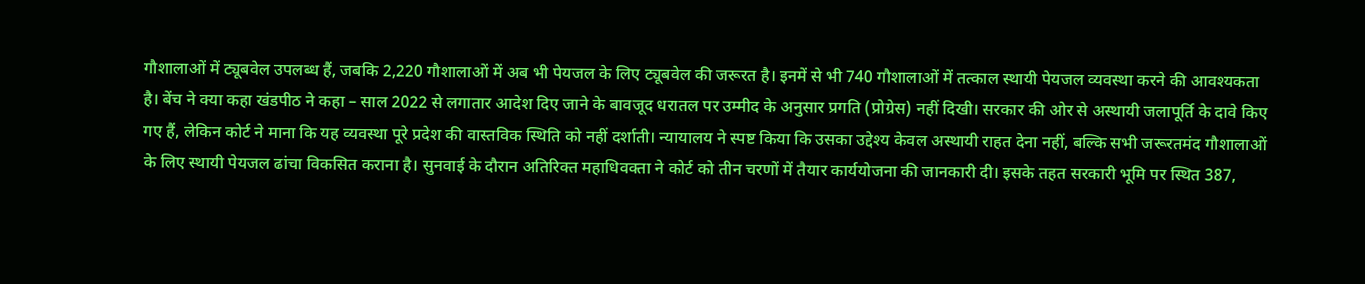गौशालाओं में ट्यूबवेल उपलब्ध हैं, जबकि 2,220 गौशालाओं में अब भी पेयजल के लिए ट्यूबवेल की जरूरत है। इनमें से भी 740 गौशालाओं में तत्काल स्थायी पेयजल व्यवस्था करने की आवश्यकता है। बेंच ने क्या कहा खंडपीठ ने कहा – साल 2022 से लगातार आदेश दिए जाने के बावजूद धरातल पर उम्मीद के अनुसार प्रगति (प्रोग्रेस) नहीं दिखी। सरकार की ओर से अस्थायी जलापूर्ति के दावे किए गए हैं, लेकिन कोर्ट ने माना कि यह व्यवस्था पूरे प्रदेश की वास्तविक स्थिति को नहीं दर्शाती। न्यायालय ने स्पष्ट किया कि उसका उद्देश्य केवल अस्थायी राहत देना नहीं, बल्कि सभी जरूरतमंद गौशालाओं के लिए स्थायी पेयजल ढांचा विकसित कराना है। सुनवाई के दौरान अतिरिक्त महाधिवक्ता ने कोर्ट को तीन चरणों में तैयार कार्ययोजना की जानकारी दी। इसके तहत सरकारी भूमि पर स्थित 387,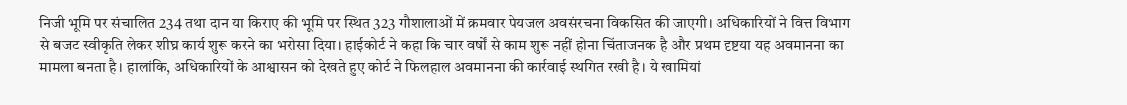निजी भूमि पर संचालित 234 तथा दान या किराए की भूमि पर स्थित 323 गौशालाओं में क्रमवार पेयजल अवसंरचना विकसित की जाएगी। अधिकारियों ने वित्त विभाग से बजट स्वीकृति लेकर शीघ्र कार्य शुरू करने का भरोसा दिया। हाईकोर्ट ने कहा कि चार वर्षों से काम शुरू नहीं होना चिंताजनक है और प्रथम दृष्टया यह अवमानना का मामला बनता है। हालांकि, अधिकारियों के आश्वासन को देखते हुए कोर्ट ने फिलहाल अवमानना की कार्रवाई स्थगित रखी है। ये खामियां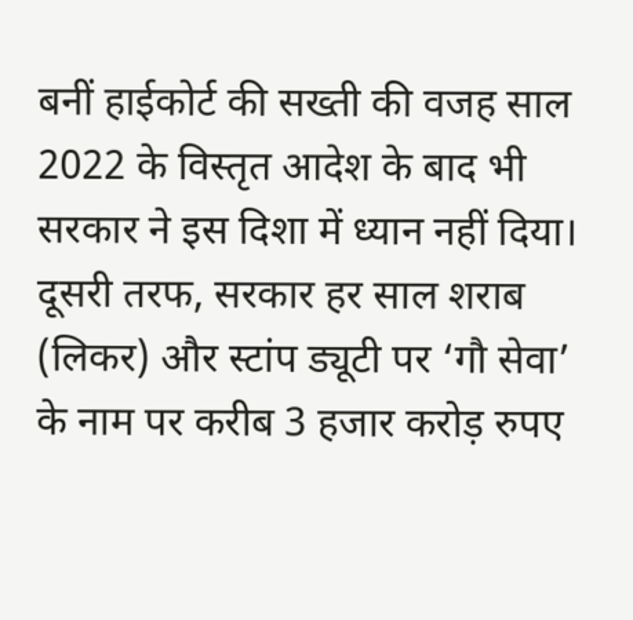बनीं हाईकोर्ट की सख्ती की वजह साल 2022 के विस्तृत आदेश के बाद भी सरकार ने इस दिशा में ध्यान नहीं दिया। दूसरी तरफ, सरकार हर साल शराब (लिकर) और स्टांप ड्यूटी पर ‘गौ सेवा’ के नाम पर करीब 3 हजार करोड़ रुपए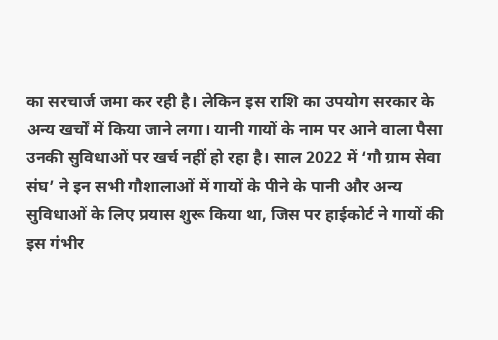का सरचार्ज जमा कर रही है। लेकिन इस राशि का उपयोग सरकार के अन्य खर्चों में किया जाने लगा। यानी गायों के नाम पर आने वाला पैसा उनकी सुविधाओं पर खर्च नहीं हो रहा है। साल 2022 में ‘गौ ग्राम सेवा संघ’ ने इन सभी गौशालाओं में गायों के पीने के पानी और अन्य सुविधाओं के लिए प्रयास शुरू किया था, जिस पर हाईकोर्ट ने गायों की इस गंभीर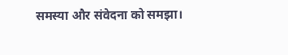समस्या और संवेदना को समझा।